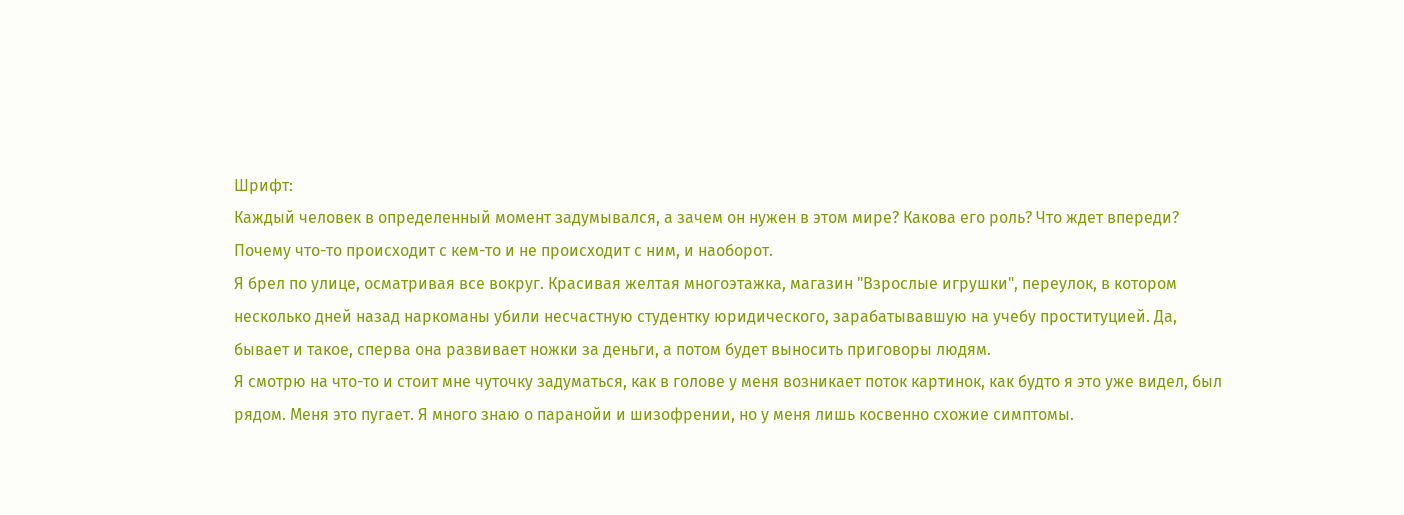Шрифт:
Каждый человек в определенный момент задумывался, а зачем он нужен в этом мире? Какова его роль? Что ждет впереди? Почему что-то происходит с кем-то и не происходит с ним, и наоборот.
Я брел по улице, осматривая все вокруг. Красивая желтая многоэтажка, магазин "Взрослые игрушки", переулок, в котором несколько дней назад наркоманы убили несчастную студентку юридического, зарабатывавшую на учебу проституцией. Да, бывает и такое, сперва она развивает ножки за деньги, а потом будет выносить приговоры людям.
Я смотрю на что-то и стоит мне чуточку задуматься, как в голове у меня возникает поток картинок, как будто я это уже видел, был рядом. Меня это пугает. Я много знаю о паранойи и шизофрении, но у меня лишь косвенно схожие симптомы.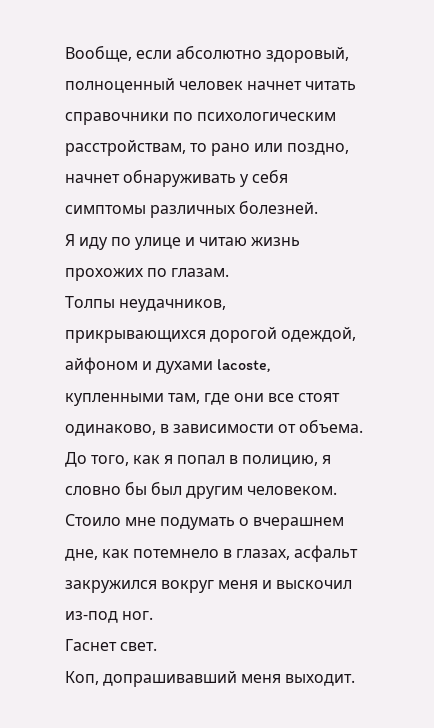Вообще, если абсолютно здоровый, полноценный человек начнет читать справочники по психологическим расстройствам, то рано или поздно, начнет обнаруживать у себя симптомы различных болезней.
Я иду по улице и читаю жизнь прохожих по глазам.
Толпы неудачников, прикрывающихся дорогой одеждой, айфоном и духами lacoste, купленными там, где они все стоят одинаково, в зависимости от объема.
До того, как я попал в полицию, я словно бы был другим человеком.
Стоило мне подумать о вчерашнем дне, как потемнело в глазах, асфальт закружился вокруг меня и выскочил из-под ног.
Гаснет свет.
Коп, допрашивавший меня выходит.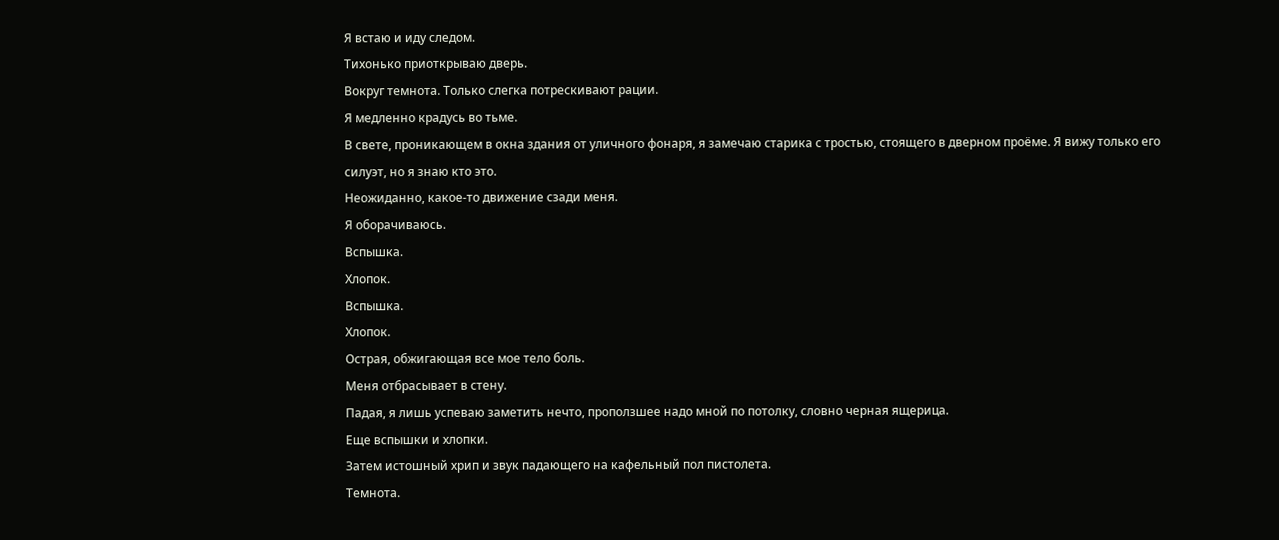Я встаю и иду следом.
Тихонько приоткрываю дверь.
Вокруг темнота. Только слегка потрескивают рации.
Я медленно крадусь во тьме.
В свете, проникающем в окна здания от уличного фонаря, я замечаю старика с тростью, стоящего в дверном проёме. Я вижу только его силуэт, но я знаю кто это.
Неожиданно, какое-то движение сзади меня.
Я оборачиваюсь.
Вспышка.
Хлопок.
Вспышка.
Хлопок.
Острая, обжигающая все мое тело боль.
Меня отбрасывает в стену.
Падая, я лишь успеваю заметить нечто, проползшее надо мной по потолку, словно черная ящерица.
Еще вспышки и хлопки.
Затем истошный хрип и звук падающего на кафельный пол пистолета.
Темнота.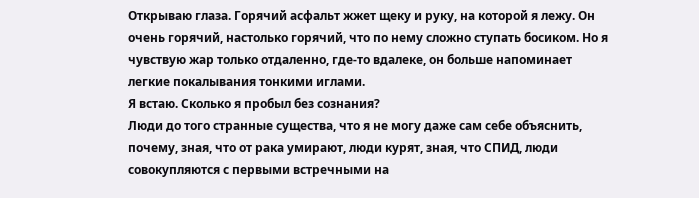Открываю глаза. Горячий асфальт жжет щеку и руку, на которой я лежу. Он очень горячий, настолько горячий, что по нему сложно ступать босиком. Но я чувствую жар только отдаленно, где-то вдалеке, он больше напоминает легкие покалывания тонкими иглами.
Я встаю. Сколько я пробыл без сознания?
Люди до того странные существа, что я не могу даже сам себе объяснить, почему, зная, что от рака умирают, люди курят, зная, что СПИД, люди совокупляются с первыми встречными на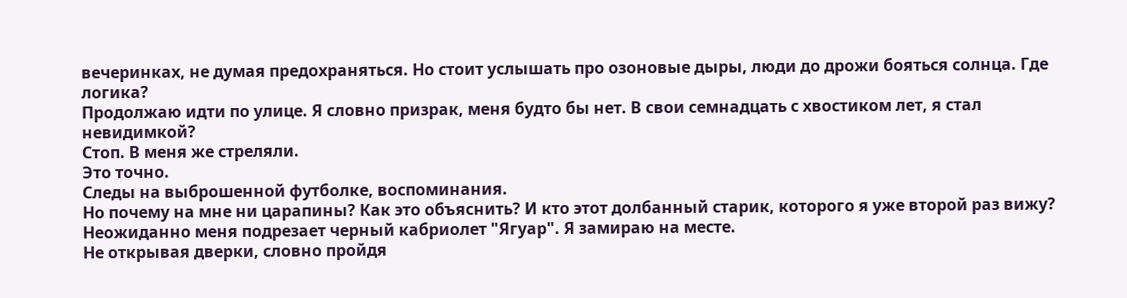вечеринках, не думая предохраняться. Но стоит услышать про озоновые дыры, люди до дрожи бояться солнца. Где логика?
Продолжаю идти по улице. Я словно призрак, меня будто бы нет. В свои семнадцать с хвостиком лет, я стал невидимкой?
Стоп. В меня же стреляли.
Это точно.
Следы на выброшенной футболке, воспоминания.
Но почему на мне ни царапины? Как это объяснить? И кто этот долбанный старик, которого я уже второй раз вижу?
Неожиданно меня подрезает черный кабриолет "Ягуар". Я замираю на месте.
Не открывая дверки, словно пройдя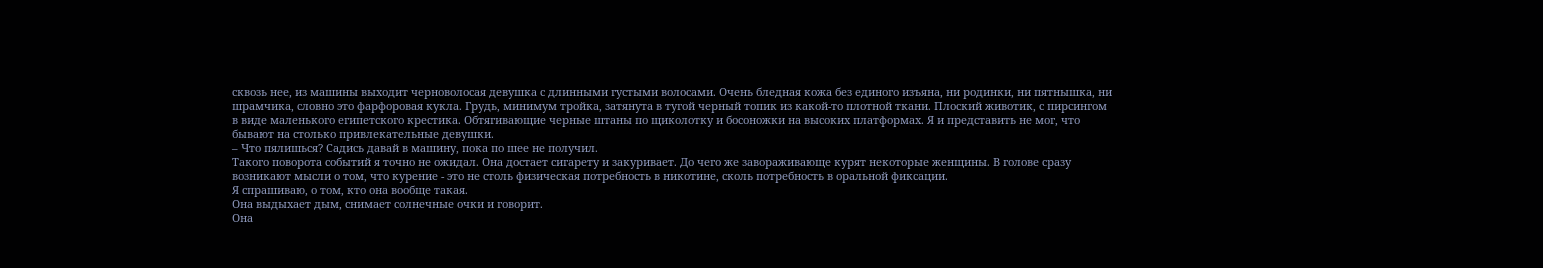сквозь нее, из машины выходит черноволосая девушка с длинными густыми волосами. Очень бледная кожа без единого изъяна, ни родинки, ни пятнышка, ни шрамчика, словно это фарфоровая кукла. Грудь, минимум тройка, затянута в тугой черный топик из какой-то плотной ткани. Плоский животик, с пирсингом в виде маленького египетского крестика. Обтягивающие черные штаны по щиколотку и босоножки на высоких платформах. Я и представить не мог, что бывают на столько привлекательные девушки.
– Что пялишься? Садись давай в машину, пока по шее не получил.
Такого поворота событий я точно не ожидал. Она достает сигарету и закуривает. До чего же завораживающе курят некоторые женщины. В голове сразу возникают мысли о том, что курение - это не столь физическая потребность в никотине, сколь потребность в оральной фиксации.
Я спрашиваю, о том, кто она вообще такая.
Она выдыхает дым, снимает солнечные очки и говорит.
Она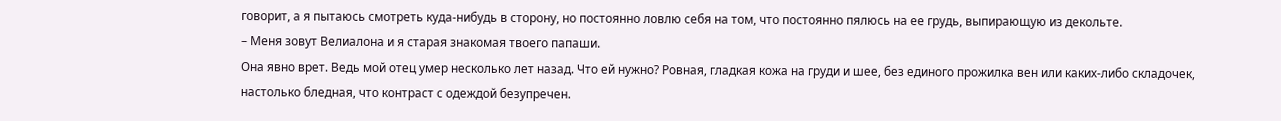говорит, а я пытаюсь смотреть куда-нибудь в сторону, но постоянно ловлю себя на том, что постоянно пялюсь на ее грудь, выпирающую из декольте.
– Меня зовут Велиалона и я старая знакомая твоего папаши.
Она явно врет. Ведь мой отец умер несколько лет назад. Что ей нужно? Ровная, гладкая кожа на груди и шее, без единого прожилка вен или каких-либо складочек, настолько бледная, что контраст с одеждой безупречен.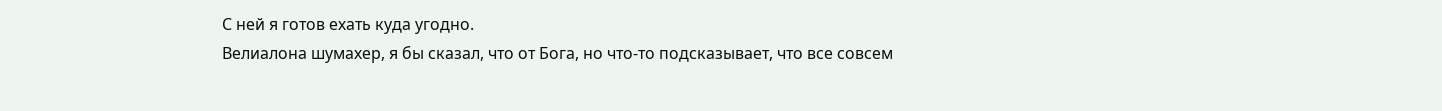С ней я готов ехать куда угодно.
Велиалона шумахер, я бы сказал, что от Бога, но что-то подсказывает, что все совсем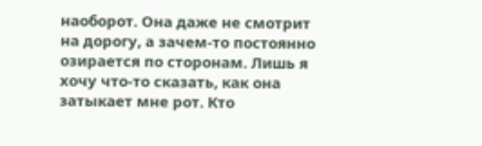наоборот. Она даже не смотрит на дорогу, а зачем-то постоянно озирается по сторонам. Лишь я хочу что-то сказать, как она затыкает мне рот. Кто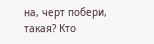на, черт побери, такая? Кто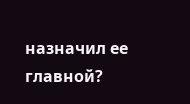назначил ее главной?